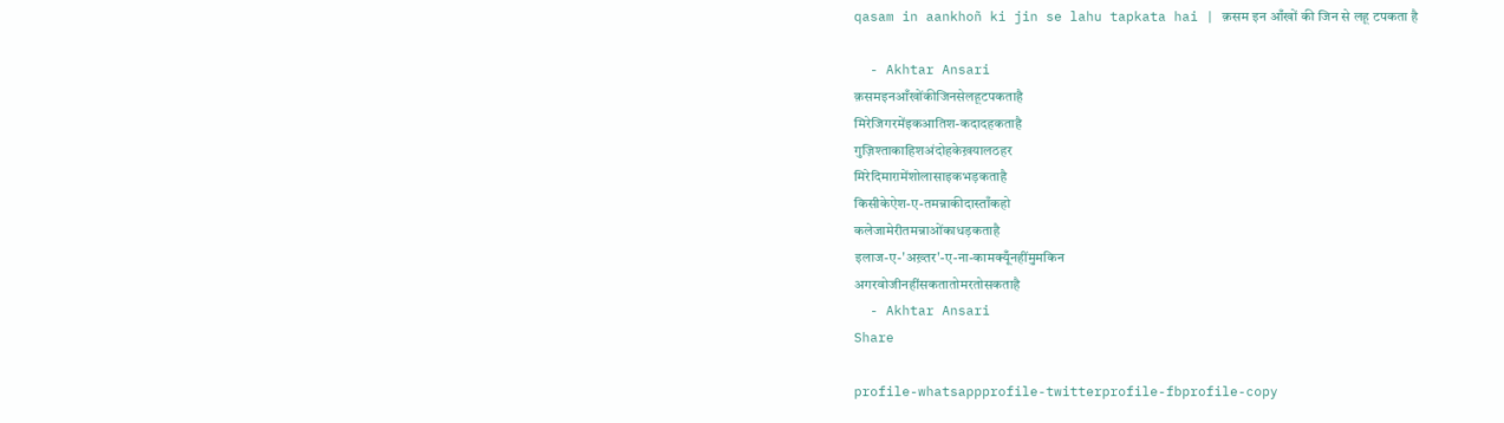qasam in aankhoñ ki jin se lahu tapkata hai | क़सम इन आँखों की जिन से लहू टपकता है

  - Akhtar Ansari
क़समइनआँखोंकीजिनसेलहूटपकताहै
मिरेजिगरमेंइकआतिश-कदादहकताहै
गुज़िश्ताकाहिशअंदोहकेख़यालठहर
मिरेदिमाग़मेंशोलासाइकभड़कताहै
किसीकेऐश-ए-तमन्नाकीदास्ताँकहो
कलेजामेरीतमन्नाओंकाधड़कताहै
इलाज-ए-'अख़्तर'-ए-ना-कामक्यूँनहींमुमकिन
अगरवोजीनहींसकतातोमरतोसकताहै
  - Akhtar Ansari
Share

profile-whatsappprofile-twitterprofile-fbprofile-copy